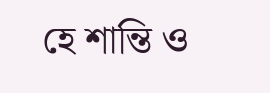হে শান্তি ও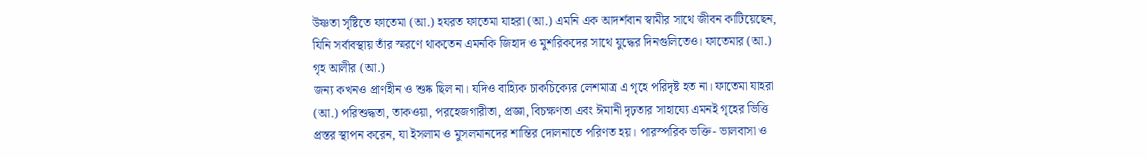উষ্ণতা সৃষ্টিতে ফাতেমা (আ.) হযরত ফাতেমা যাহরা (আ.) এমনি এক আদর্শবান স্বামীর সাথে জীবন কাটিয়েছেন, যিনি সর্বাবস্থায় তাঁর স্মরণে থাকতেন এমনকি জিহাদ ও মুশরিকদের সাথে যুদ্ধের দিনগুলিতেও। ফাতেমার (আ.) গৃহ আলীর (আ.)
জন্য কখনও প্রাণহীন ও শুষ্ক ছিল না। যদিও বাহ্যিক চাকচিক্যের লেশমাত্র এ গৃহে পরিদৃষ্ট হত না। ফাতেমা যাহরা (আ.) পরিশুদ্ধতা, তাকওয়া, পরহেজগারীতা, প্রজ্ঞা, বিচক্ষণতা এবং ঈমানী দৃঢ়তার সাহায্যে এমনই গৃহের ভিত্তি প্রস্তর স্থাপন করেন, যা ইসলাম ও মুসলমানদের শান্তির দোলনাতে পরিণত হয়। পারস্পরিক ভক্তি- ভালবাসা ও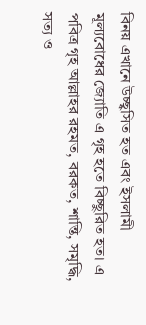বিনয় এখানে উচ্ছ্বসিত হত এবং ইসলামী মূল্যবোধের জ্যোতি এ গৃহ হতে বিচ্ছুরিত হত। এ পবিত্র গৃহ আল্লাহর রহমত, বরকত, শান্তি, সমৃদ্ধি, সত্য ও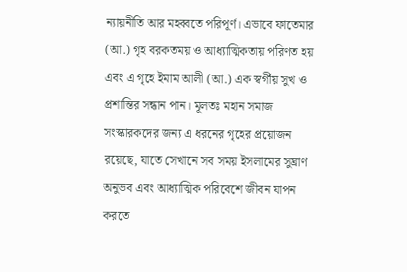ন্যায়নীতি আর মহব্বতে পরিপূর্ণ। এভাবে ফাতেমার (আ.) গৃহ বরকতময় ও আধ্যাত্মিকতায় পরিণত হয় এবং এ গৃহে ইমাম আলী (আ.) এক স্বর্গীয় সুখ ও প্রশান্তির সন্ধান পান। মূলতঃ মহান সমাজ সংস্কারকদের জন্য এ ধরনের গৃহের প্রয়োজন রয়েছে, যাতে সেখানে সব সময় ইসলামের সুঘ্রাণ অনুভব এবং আধ্যাত্মিক পরিবেশে জীবন যাপন করতে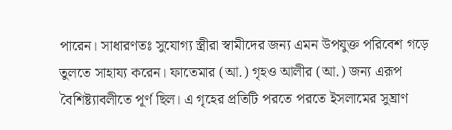পারেন। সাধারণতঃ সুযোগ্য স্ত্রীরা স্বামীদের জন্য এমন উপযুক্ত পরিবেশ গড়ে তুলতে সাহায্য করেন। ফাতেমার (আ.) গৃহও আলীর (আ.) জন্য এরূপ বৈশিষ্ট্যাবলীতে পূর্ণ ছিল। এ গৃহের প্রতিটি পরতে পরতে ইসলামের সুঘ্রাণ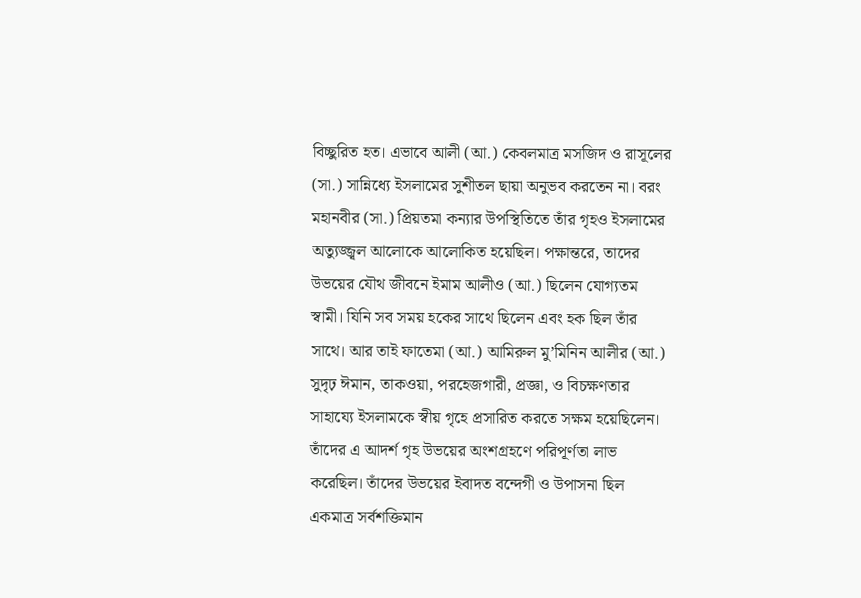বিচ্ছুরিত হত। এভাবে আলী (আ.) কেবলমাত্র মসজিদ ও রাসূলের (সা.) সান্নিধ্যে ইসলামের সুশীতল ছায়া অনুভব করতেন না। বরং মহানবীর (সা.) প্রিয়তমা কন্যার উপস্থিতিতে তাঁর গৃহও ইসলামের অত্যুজ্জ্বল আলোকে আলোকিত হয়েছিল। পক্ষান্তরে, তাদের উভয়ের যৌথ জীবনে ইমাম আলীও (আ.) ছিলেন যোগ্যতম স্বামী। যিনি সব সময় হকের সাথে ছিলেন এবং হক ছিল তাঁর সাথে। আর তাই ফাতেমা (আ.) আমিরুল মু’মিনিন আলীর (আ.) সুদৃঢ় ঈমান, তাকওয়া, পরহেজগারী, প্রজ্ঞা, ও বিচক্ষণতার সাহায্যে ইসলামকে স্বীয় গৃহে প্রসারিত করতে সক্ষম হয়েছিলেন। তাঁদের এ আদর্শ গৃহ উভয়ের অংশগ্রহণে পরিপূর্ণতা লাভ করেছিল। তাঁদের উভয়ের ইবাদত বন্দেগী ও উপাসনা ছিল একমাত্র সর্বশক্তিমান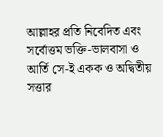আল্লাহর প্রতি নিবেদিত এবং সর্বোত্তম ভক্তি-ভালবাসা ও আর্তি সে-ই একক ও অদ্বিতীয় সত্তার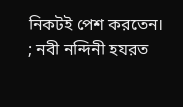নিকটই পেশ করতেন।
; নবী নন্দিনী হযরত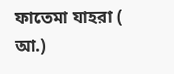ফাতেমা যাহরা ( আ.)